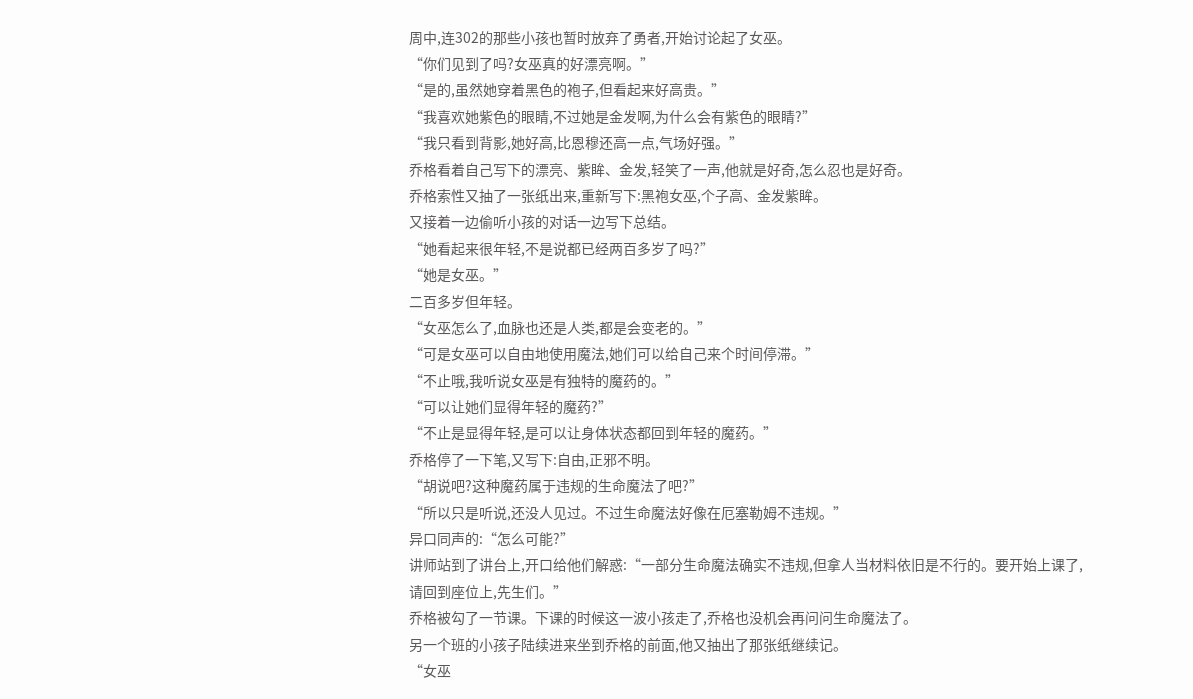周中,连302的那些小孩也暂时放弃了勇者,开始讨论起了女巫。
“你们见到了吗?女巫真的好漂亮啊。”
“是的,虽然她穿着黑色的袍子,但看起来好高贵。”
“我喜欢她紫色的眼睛,不过她是金发啊,为什么会有紫色的眼睛?”
“我只看到背影,她好高,比恩穆还高一点,气场好强。”
乔格看着自己写下的漂亮、紫眸、金发,轻笑了一声,他就是好奇,怎么忍也是好奇。
乔格索性又抽了一张纸出来,重新写下:黑袍女巫,个子高、金发紫眸。
又接着一边偷听小孩的对话一边写下总结。
“她看起来很年轻,不是说都已经两百多岁了吗?”
“她是女巫。”
二百多岁但年轻。
“女巫怎么了,血脉也还是人类,都是会变老的。”
“可是女巫可以自由地使用魔法,她们可以给自己来个时间停滞。”
“不止哦,我听说女巫是有独特的魔药的。”
“可以让她们显得年轻的魔药?”
“不止是显得年轻,是可以让身体状态都回到年轻的魔药。”
乔格停了一下笔,又写下:自由,正邪不明。
“胡说吧?这种魔药属于违规的生命魔法了吧?”
“所以只是听说,还没人见过。不过生命魔法好像在厄塞勒姆不违规。”
异口同声的:“怎么可能?”
讲师站到了讲台上,开口给他们解惑:“一部分生命魔法确实不违规,但拿人当材料依旧是不行的。要开始上课了,请回到座位上,先生们。”
乔格被勾了一节课。下课的时候这一波小孩走了,乔格也没机会再问问生命魔法了。
另一个班的小孩子陆续进来坐到乔格的前面,他又抽出了那张纸继续记。
“女巫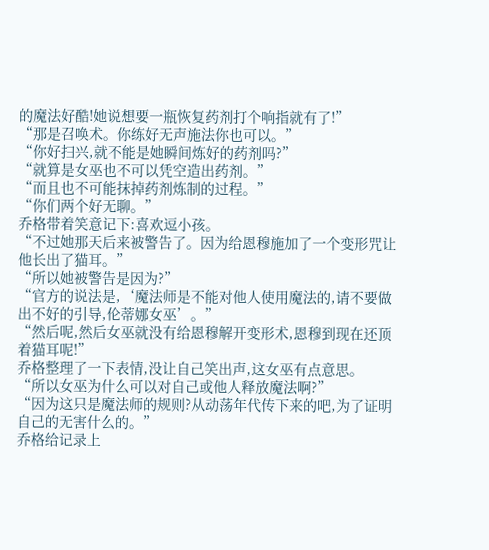的魔法好酷!她说想要一瓶恢复药剂打个响指就有了!”
“那是召唤术。你练好无声施法你也可以。”
“你好扫兴,就不能是她瞬间炼好的药剂吗?”
“就算是女巫也不可以凭空造出药剂。”
“而且也不可能抹掉药剂炼制的过程。”
“你们两个好无聊。”
乔格带着笑意记下:喜欢逗小孩。
“不过她那天后来被警告了。因为给恩穆施加了一个变形咒让他长出了猫耳。”
“所以她被警告是因为?”
“官方的说法是,‘魔法师是不能对他人使用魔法的,请不要做出不好的引导,伦蒂娜女巫’。”
“然后呢,然后女巫就没有给恩穆解开变形术,恩穆到现在还顶着猫耳呢!”
乔格整理了一下表情,没让自己笑出声,这女巫有点意思。
“所以女巫为什么可以对自己或他人释放魔法啊?”
“因为这只是魔法师的规则?从动荡年代传下来的吧,为了证明自己的无害什么的。”
乔格给记录上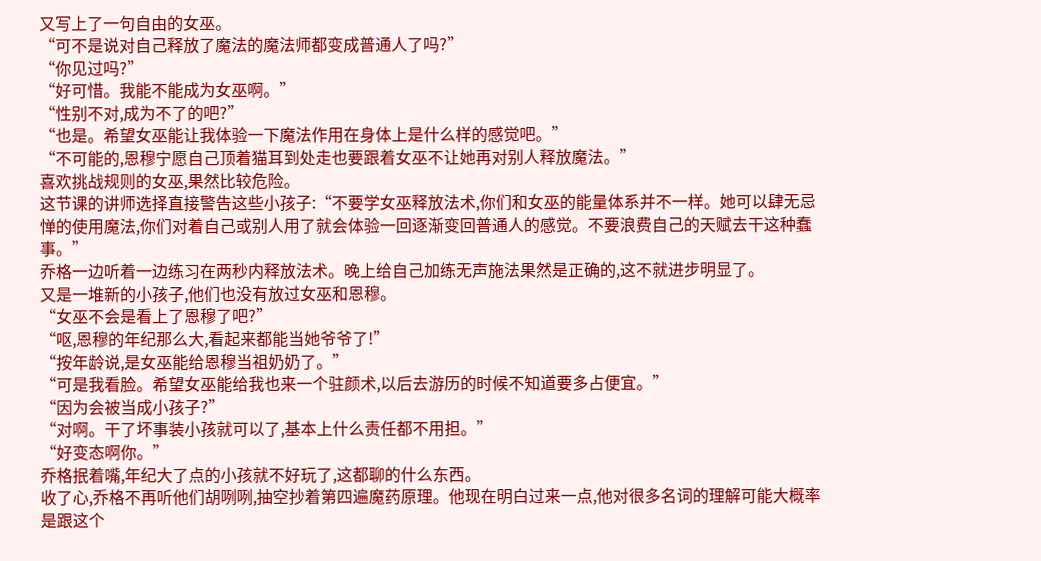又写上了一句自由的女巫。
“可不是说对自己释放了魔法的魔法师都变成普通人了吗?”
“你见过吗?”
“好可惜。我能不能成为女巫啊。”
“性别不对,成为不了的吧?”
“也是。希望女巫能让我体验一下魔法作用在身体上是什么样的感觉吧。”
“不可能的,恩穆宁愿自己顶着猫耳到处走也要跟着女巫不让她再对别人释放魔法。”
喜欢挑战规则的女巫,果然比较危险。
这节课的讲师选择直接警告这些小孩子:“不要学女巫释放法术,你们和女巫的能量体系并不一样。她可以肆无忌惮的使用魔法,你们对着自己或别人用了就会体验一回逐渐变回普通人的感觉。不要浪费自己的天赋去干这种蠢事。”
乔格一边听着一边练习在两秒内释放法术。晚上给自己加练无声施法果然是正确的,这不就进步明显了。
又是一堆新的小孩子,他们也没有放过女巫和恩穆。
“女巫不会是看上了恩穆了吧?”
“呕,恩穆的年纪那么大,看起来都能当她爷爷了!”
“按年龄说,是女巫能给恩穆当祖奶奶了。”
“可是我看脸。希望女巫能给我也来一个驻颜术,以后去游历的时候不知道要多占便宜。”
“因为会被当成小孩子?”
“对啊。干了坏事装小孩就可以了,基本上什么责任都不用担。”
“好变态啊你。”
乔格抿着嘴,年纪大了点的小孩就不好玩了,这都聊的什么东西。
收了心,乔格不再听他们胡咧咧,抽空抄着第四遍魔药原理。他现在明白过来一点,他对很多名词的理解可能大概率是跟这个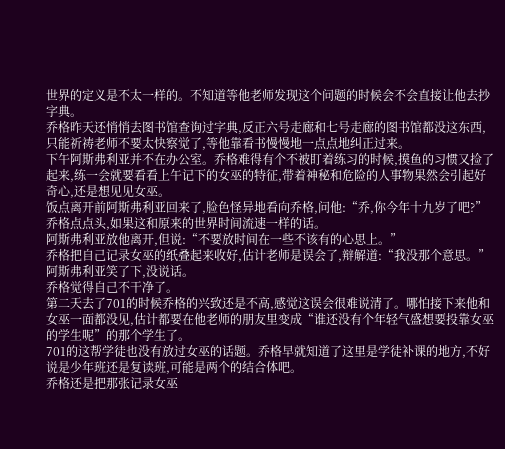世界的定义是不太一样的。不知道等他老师发现这个问题的时候会不会直接让他去抄字典。
乔格昨天还悄悄去图书馆查询过字典,反正六号走廊和七号走廊的图书馆都没这东西,只能祈祷老师不要太快察觉了,等他靠看书慢慢地一点点地纠正过来。
下午阿斯弗利亚并不在办公室。乔格难得有个不被盯着练习的时候,摸鱼的习惯又捡了起来,练一会就要看看上午记下的女巫的特征,带着神秘和危险的人事物果然会引起好奇心,还是想见见女巫。
饭点离开前阿斯弗利亚回来了,脸色怪异地看向乔格,问他:“乔,你今年十九岁了吧?”
乔格点点头,如果这和原来的世界时间流速一样的话。
阿斯弗利亚放他离开,但说:“不要放时间在一些不该有的心思上。”
乔格把自己记录女巫的纸叠起来收好,估计老师是误会了,辩解道:“我没那个意思。”
阿斯弗利亚笑了下,没说话。
乔格觉得自己不干净了。
第二天去了701的时候乔格的兴致还是不高,感觉这误会很难说清了。哪怕接下来他和女巫一面都没见,估计都要在他老师的朋友里变成“谁还没有个年轻气盛想要投靠女巫的学生呢”的那个学生了。
701的这帮学徒也没有放过女巫的话题。乔格早就知道了这里是学徒补课的地方,不好说是少年班还是复读班,可能是两个的结合体吧。
乔格还是把那张记录女巫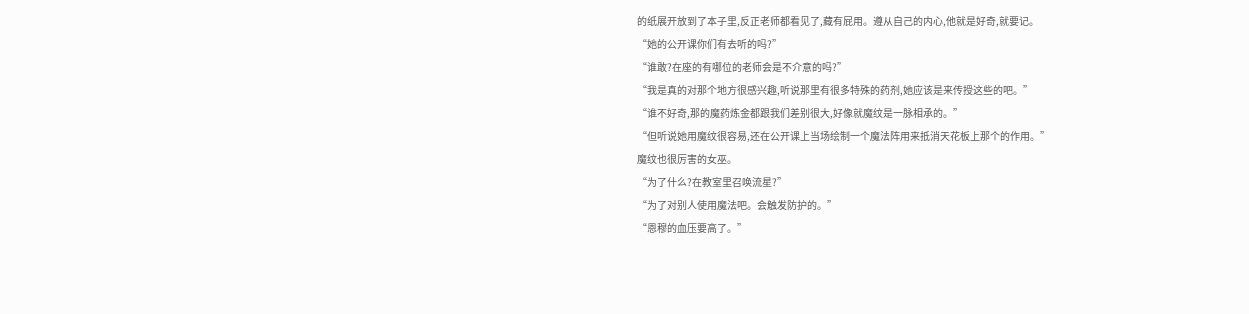的纸展开放到了本子里,反正老师都看见了,藏有屁用。遵从自己的内心,他就是好奇,就要记。
“她的公开课你们有去听的吗?”
“谁敢?在座的有哪位的老师会是不介意的吗?”
“我是真的对那个地方很感兴趣,听说那里有很多特殊的药剂,她应该是来传授这些的吧。”
“谁不好奇,那的魔药炼金都跟我们差别很大,好像就魔纹是一脉相承的。”
“但听说她用魔纹很容易,还在公开课上当场绘制一个魔法阵用来抵消天花板上那个的作用。”
魔纹也很厉害的女巫。
“为了什么?在教室里召唤流星?”
“为了对别人使用魔法吧。会触发防护的。”
“恩穆的血压要高了。”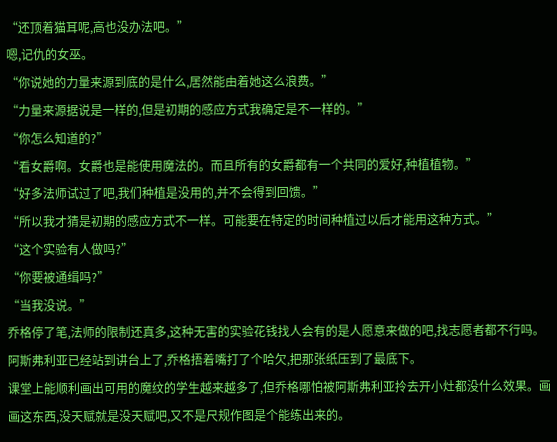“还顶着猫耳呢,高也没办法吧。”
嗯,记仇的女巫。
“你说她的力量来源到底的是什么,居然能由着她这么浪费。”
“力量来源据说是一样的,但是初期的感应方式我确定是不一样的。”
“你怎么知道的?”
“看女爵啊。女爵也是能使用魔法的。而且所有的女爵都有一个共同的爱好,种植植物。”
“好多法师试过了吧,我们种植是没用的,并不会得到回馈。”
“所以我才猜是初期的感应方式不一样。可能要在特定的时间种植过以后才能用这种方式。”
“这个实验有人做吗?”
“你要被通缉吗?”
“当我没说。”
乔格停了笔,法师的限制还真多,这种无害的实验花钱找人会有的是人愿意来做的吧,找志愿者都不行吗。
阿斯弗利亚已经站到讲台上了,乔格捂着嘴打了个哈欠,把那张纸压到了最底下。
课堂上能顺利画出可用的魔纹的学生越来越多了,但乔格哪怕被阿斯弗利亚拎去开小灶都没什么效果。画画这东西,没天赋就是没天赋吧,又不是尺规作图是个能练出来的。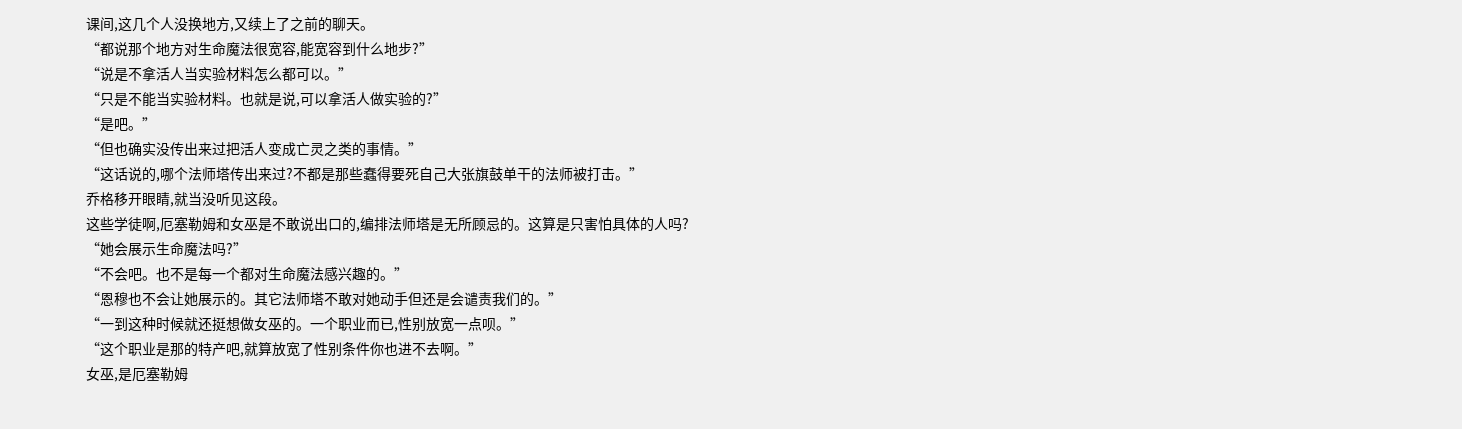课间,这几个人没换地方,又续上了之前的聊天。
“都说那个地方对生命魔法很宽容,能宽容到什么地步?”
“说是不拿活人当实验材料怎么都可以。”
“只是不能当实验材料。也就是说,可以拿活人做实验的?”
“是吧。”
“但也确实没传出来过把活人变成亡灵之类的事情。”
“这话说的,哪个法师塔传出来过?不都是那些蠢得要死自己大张旗鼓单干的法师被打击。”
乔格移开眼睛,就当没听见这段。
这些学徒啊,厄塞勒姆和女巫是不敢说出口的,编排法师塔是无所顾忌的。这算是只害怕具体的人吗?
“她会展示生命魔法吗?”
“不会吧。也不是每一个都对生命魔法感兴趣的。”
“恩穆也不会让她展示的。其它法师塔不敢对她动手但还是会谴责我们的。”
“一到这种时候就还挺想做女巫的。一个职业而已,性别放宽一点呗。”
“这个职业是那的特产吧,就算放宽了性别条件你也进不去啊。”
女巫,是厄塞勒姆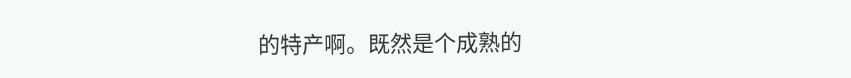的特产啊。既然是个成熟的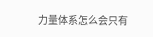力量体系怎么会只有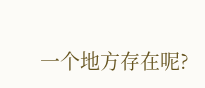一个地方存在呢?